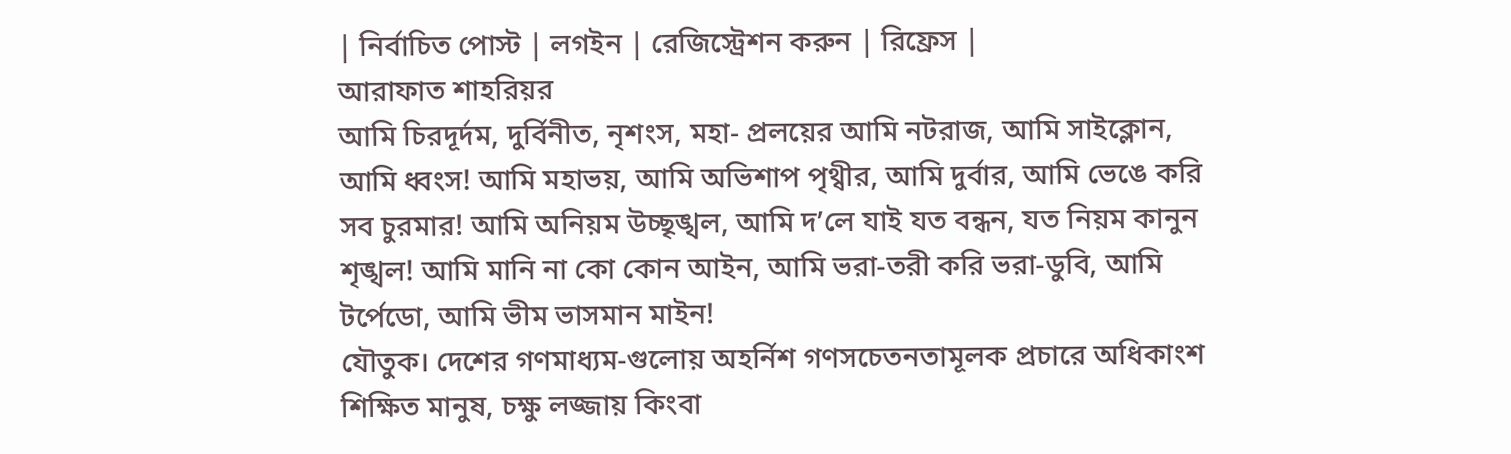| নির্বাচিত পোস্ট | লগইন | রেজিস্ট্রেশন করুন | রিফ্রেস |
আরাফাত শাহরিয়র
আমি চিরদূর্দম, দুর্বিনীত, নৃশংস, মহা- প্রলয়ের আমি নটরাজ, আমি সাইক্লোন, আমি ধ্বংস! আমি মহাভয়, আমি অভিশাপ পৃথ্বীর, আমি দুর্বার, আমি ভেঙে করি সব চুরমার! আমি অনিয়ম উচ্ছৃঙ্খল, আমি দ’লে যাই যত বন্ধন, যত নিয়ম কানুন শৃঙ্খল! আমি মানি না কো কোন আইন, আমি ভরা-তরী করি ভরা-ডুবি, আমি টর্পেডো, আমি ভীম ভাসমান মাইন!
যৌতুক। দেশের গণমাধ্যম-গুলোয় অহর্নিশ গণসচেতনতামূলক প্রচারে অধিকাংশ শিক্ষিত মানুষ, চক্ষু লজ্জায় কিংবা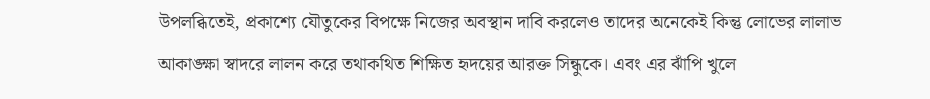উপলব্ধিতেই, প্রকাশ্যে যৌতুকের বিপক্ষে নিজের অবস্থান দাবি করলেও তাদের অনেকেই কিন্তু লোভের লালাভ আকাঙ্ক্ষা স্বাদরে লালন করে তথাকথিত শিক্ষিত হৃদয়ের আরক্ত সিন্ধুকে। এবং এর ঝাঁপি খুলে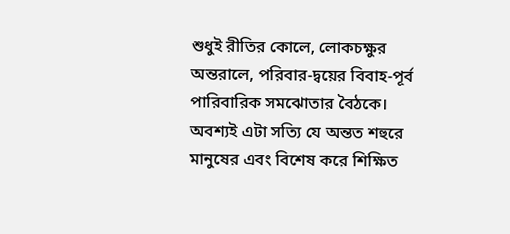শুধুই রীতির কোলে, লোকচক্ষুর অন্তরালে, পরিবার-দ্বয়ের বিবাহ-পূর্ব পারিবারিক সমঝোতার বৈঠকে। অবশ্যই এটা সত্যি যে অন্তত শহুরে মানুষের এবং বিশেষ করে শিক্ষিত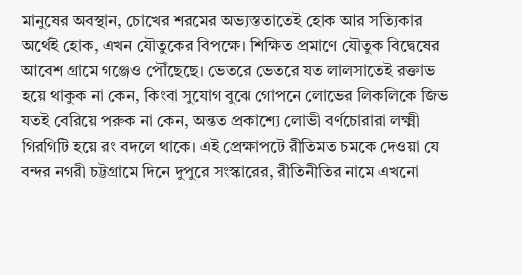মানুষের অবস্থান, চোখের শরমের অভ্যস্ততাতেই হোক আর সত্যিকার অর্থেই হোক, এখন যৌতুকের বিপক্ষে। শিক্ষিত প্রমাণে যৌতুক বিদ্বেষের আবেশ গ্রামে গঞ্জেও পৌঁছেছে। ভেতরে ভেতরে যত লালসাতেই রক্তাভ হয়ে থাকুক না কেন, কিংবা সুযোগ বুঝে গোপনে লোভের লিকলিকে জিভ যতই বেরিয়ে পরুক না কেন, অন্তত প্রকাশ্যে লোভী বর্ণচোরারা লক্ষ্মী গিরগিটি হয়ে রং বদলে থাকে। এই প্রেক্ষাপটে রীতিমত চমকে দেওয়া যে বন্দর নগরী চট্টগ্রামে দিনে দুপুরে সংস্কারের, রীতিনীতির নামে এখনো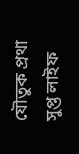যৌতুক প্রথা সুপ্ত লাইফ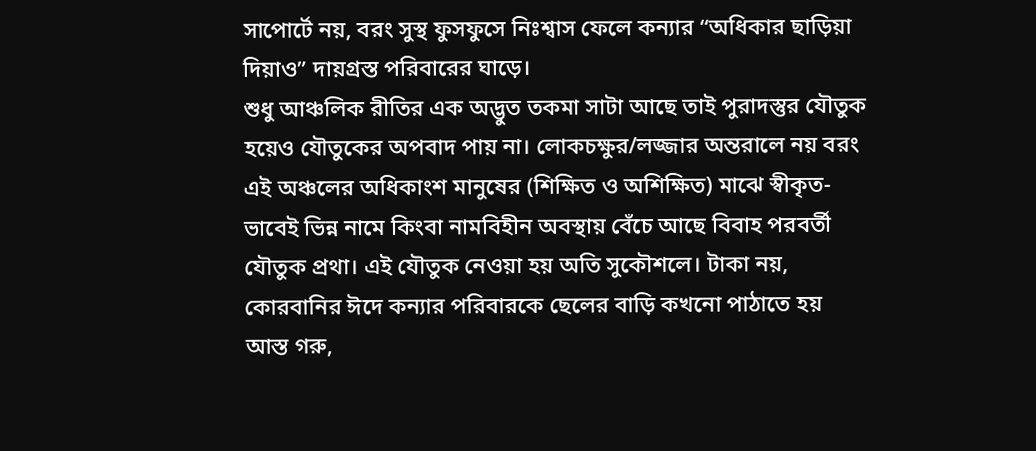সাপোর্টে নয়, বরং সুস্থ ফুসফুসে নিঃশ্বাস ফেলে কন্যার “অধিকার ছাড়িয়া দিয়াও” দায়গ্রস্ত পরিবারের ঘাড়ে।
শুধু আঞ্চলিক রীতির এক অদ্ভুত তকমা সাটা আছে তাই পুরাদস্তুর যৌতুক হয়েও যৌতুকের অপবাদ পায় না। লোকচক্ষুর/লজ্জার অন্তরালে নয় বরং এই অঞ্চলের অধিকাংশ মানুষের (শিক্ষিত ও অশিক্ষিত) মাঝে স্বীকৃত-ভাবেই ভিন্ন নামে কিংবা নামবিহীন অবস্থায় বেঁচে আছে বিবাহ পরবর্তী যৌতুক প্রথা। এই যৌতুক নেওয়া হয় অতি সুকৌশলে। টাকা নয়, কোরবানির ঈদে কন্যার পরিবারকে ছেলের বাড়ি কখনো পাঠাতে হয় আস্ত গরু,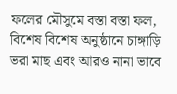ফলের মৌসুমে বস্তা বস্তা ফল, বিশেষ বিশেষ অনুষ্ঠানে চাঙ্গাড়ি ভরা মাছ এবং আরও নানা ভাবে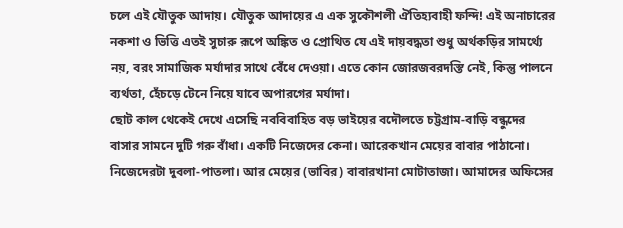চলে এই যৌতুক আদায়। যৌতুক আদায়ের এ এক সুকৌশলী ঐতিহ্যবাহী ফন্দি! এই অনাচারের নকশা ও ভিত্তি এতই সুচারু রূপে অঙ্কিত ও প্রোথিত যে এই দায়বদ্ধতা শুধু অর্থকড়ির সামর্থ্যে নয়, বরং সামাজিক মর্যাদার সাথে বেঁধে দেওয়া। এতে কোন জোরজবরদস্তি নেই, কিন্তু পালনে ব্যর্থতা, হেঁচড়ে টেনে নিয়ে যাবে অপারগের মর্যাদা।
ছোট কাল থেকেই দেখে এসেছি নববিবাহিত বড় ভাইয়ের বদৌলতে চট্টগ্রাম-বাড়ি বন্ধুদের বাসার সামনে দুটি গরু বাঁধা। একটি নিজেদের কেনা। আরেকখান মেয়ের বাবার পাঠানো। নিজেদেরটা দুবলা-পাতলা। আর মেয়ের (ভাবির) বাবারখানা মোটাতাজা। আমাদের অফিসের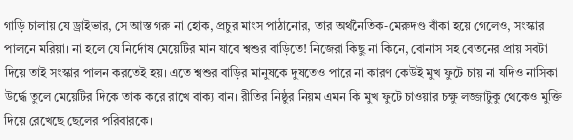গাড়ি চালায় যে ড্রাইভার, সে আস্ত গরু না হোক, প্রচুর মাংস পাঠানোর, তার অর্থনৈতিক-মেরুদণ্ড বাঁকা হয়ে গেলেও, সংস্কার পালনে মরিয়া। না হলে যে নির্দোষ মেয়েটির মান যাবে শ্বশুর বাড়িতে! নিজেরা কিছু না কিনে, বোনাস সহ বেতনের প্রায় সবটা দিয়ে তাই সংস্কার পালন করতেই হয়। এতে শ্বশুর বাড়ির মানুষকে দুষতেও পারে না কারণ কেউই মুখ ফুটে চায় না যদিও নাসিকা উর্দ্ধে তুলে মেয়েটির দিকে তাক করে রাখে বাক্য বান। রীতির নিষ্ঠুর নিয়ম এমন কি মুখ ফুটে চাওয়ার চক্ষু লজ্জাটুকু থেকেও মুক্তি দিয়ে রেখেছে ছেলের পরিবারকে।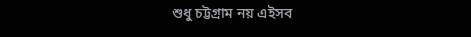শুধু চট্টগ্রাম নয় এইসব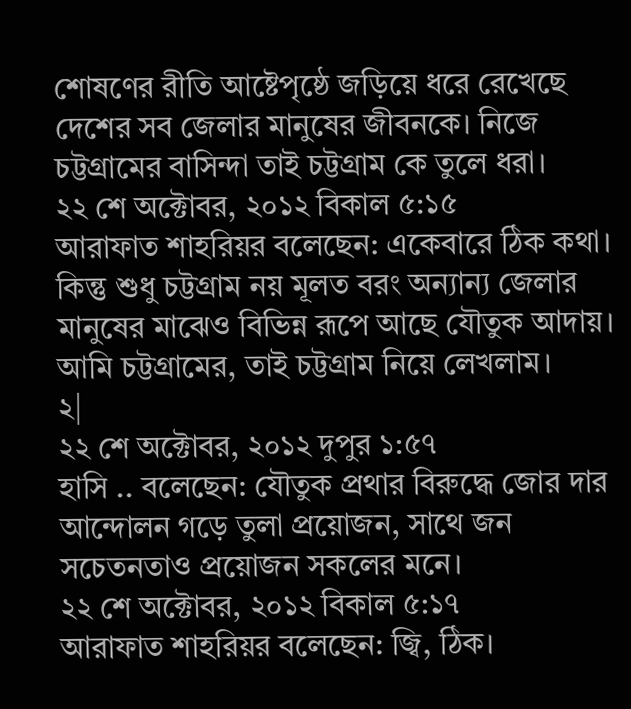শোষণের রীতি আষ্টেপৃষ্ঠে জড়িয়ে ধরে রেখেছে দেশের সব জেলার মানুষের জীবনকে। নিজে চট্টগ্রামের বাসিন্দা তাই চট্টগ্রাম কে তুলে ধরা।
২২ শে অক্টোবর, ২০১২ বিকাল ৫:১৫
আরাফাত শাহরিয়র বলেছেন: একেবারে ঠিক কথা। কিন্তু শুধু চট্টগ্রাম নয় মূলত বরং অন্যান্য জেলার মানুষের মাঝেও বিভিন্ন রূপে আছে যৌতুক আদায়। আমি চট্টগ্রামের, তাই চট্টগ্রাম নিয়ে লেখলাম।
২|
২২ শে অক্টোবর, ২০১২ দুপুর ১:৫৭
হাসি .. বলেছেন: যৌতুক প্রথার বিরুদ্ধে জোর দার আন্দোলন গড়ে তুলা প্রয়োজন, সাথে জন সচেতনতাও প্রয়োজন সকলের মনে।
২২ শে অক্টোবর, ২০১২ বিকাল ৫:১৭
আরাফাত শাহরিয়র বলেছেন: জ্বি, ঠিক।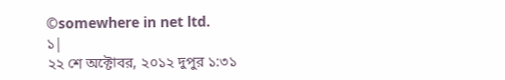©somewhere in net ltd.
১|
২২ শে অক্টোবর, ২০১২ দুপুর ১:৩১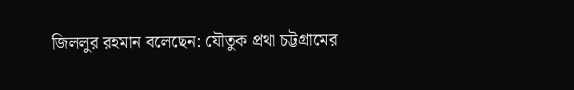জিললুর রহমান বলেছেন: যৌতুক প্রথা চট্টগ্রামের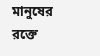মানুষের রক্তে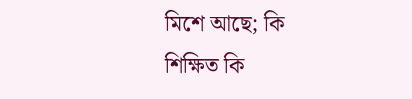মিশে আছে; কি শিক্ষিত কি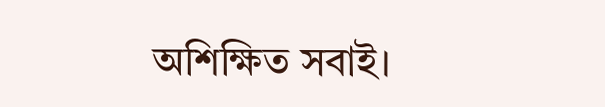অশিক্ষিত সবাই।